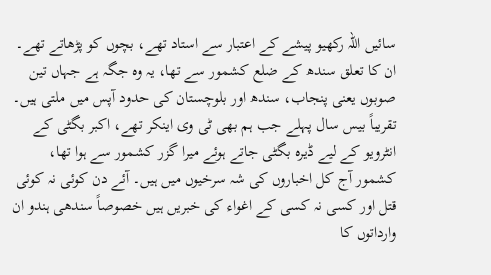سائیں اللہ رکھیو پیشے کے اعتبار سے استاد تھے، بچوں کو پڑھاتے تھے۔ ان کا تعلق سندھ کے ضلع کشمور سے تھا، یہ وہ جگہ ہے جہاں تین صوبوں یعنی پنجاب، سندھ اور بلوچستان کی حدود آپس میں ملتی ہیں۔
تقریباً بیس سال پہلے جب ہم بھی ٹی وی اینکر تھے، اکبر بگٹی کے انٹرویو کے لیے ڈیرہ بگٹی جاتے ہوئے میرا گزر کشمور سے ہوا تھا، کشمور آج کل اخباروں کی شہ سرخیوں میں ہیں۔ آئے دن کوئی نہ کوئی قتل اور کسی نہ کسی کے اغواء کی خبریں ہیں خصوصاً سندھی ہندو ان وارداتوں کا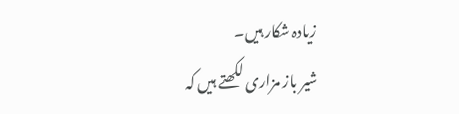زیادہ شکار ہیں۔
شیر باز مزاری لکھتے ہیں کہ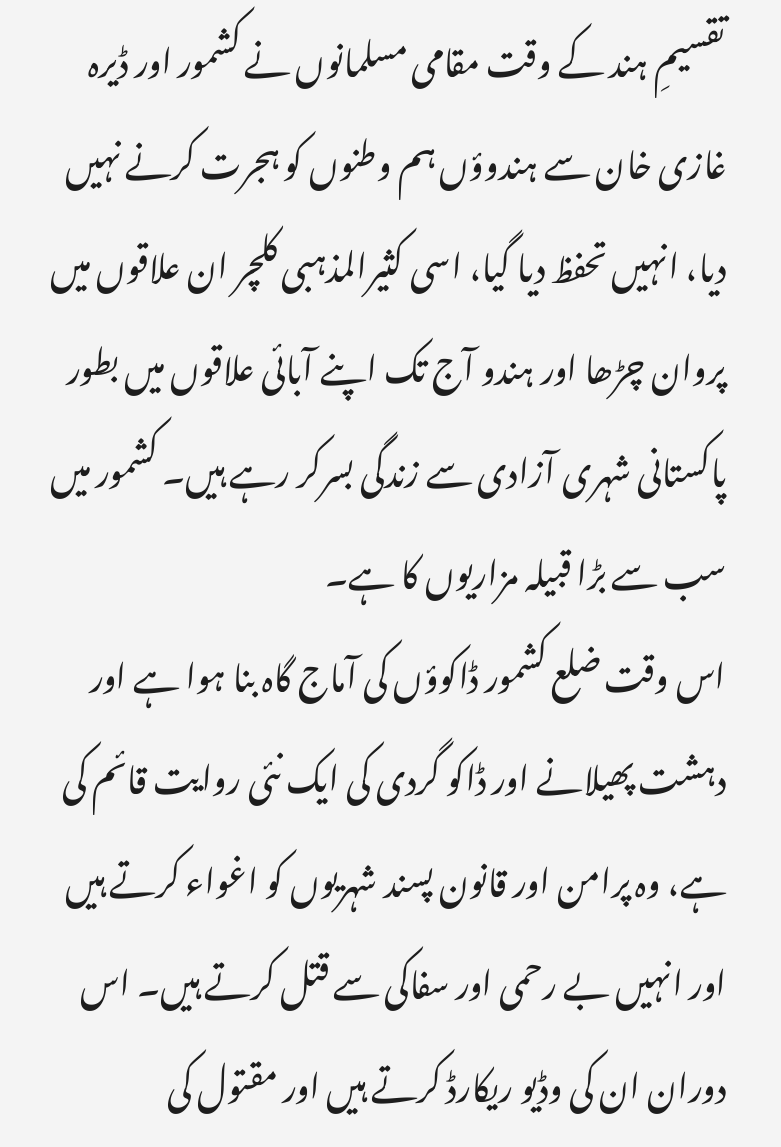تقسیمِ ہند کے وقت مقامی مسلمانوں نے کشمور اور ڈیرہ غازی خان سے ہندوؤں ہم وطنوں کو ہجرت کرنے نہیں دیا، انہیں تحفظ دیا گیا، اسی کثیرالمذہبی کلچر ان علاقوں میں پروان چڑھا اور ہندو آج تک اپنے آبائی علاقوں میں بطور پاکستانی شہری آزادی سے زندگی بسرکر رہے ہیں۔ کشمور میں سب سے بڑا قبیلہ مزاریوں کا ہے۔
اس وقت ضلع کشمور ڈاکوؤں کی آماج گاہ بنا ہوا ہے اور دہشت پھیلانے اور ڈاکو گردی کی ایک نئی روایت قائم کی ہے، وہ پرامن اور قانون پسند شہریوں کو اغواء کرتے ہیں اور انہیں بے رحمی اور سفاکی سے قتل کرتے ہیں۔ اس دوران ان کی وڈیو ریکارڈ کرتے ہیں اور مقتول کی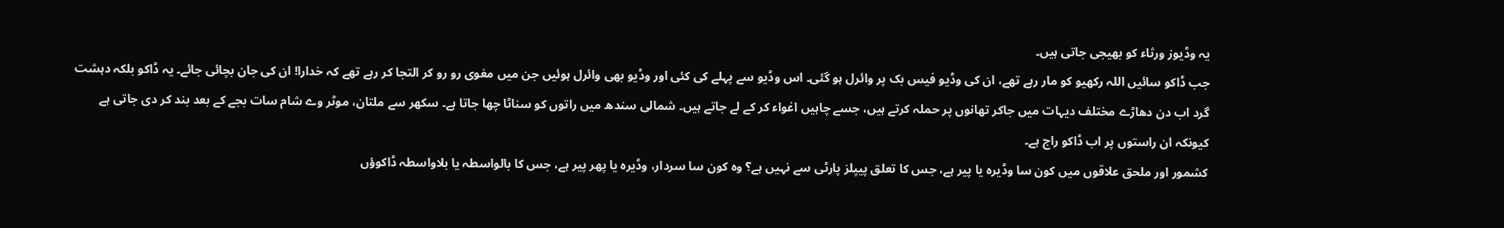یہ وڈیوز ورثاء کو بھیجی جاتی ہیں۔
جب ڈاکو سائیں اللہ رکھیو کو مار رہے تھے، ان کی وڈیو فیس بک پر وائرل ہو گئی۔ اس وڈیو سے پہلے کی کئی اور وڈیو بھی وائرل ہوئیں جن میں مغوی رو رو کر التجا کر رہے تھے کہ خدارا! ان کی جان بچائی جائے۔ یہ ڈاکو بلکہ دہشت گرد اب دن دھاڑے مختلف دیہات میں جاکر تھانوں پر حملہ کرتے ہیں، جسے چاہیں اغواء کر کے لے جاتے ہیں۔ شمالی سندھ میں راتوں کو سناٹا چھا جاتا ہے۔ سکھر سے ملتان، موٹر وے شام سات بجے کے بعد بند کر دی جاتی ہے کیونکہ ان راستوں پر اب ڈاکو راج ہے۔
کشمور اور ملحق علاقوں میں کون سا وڈیرہ یا پیر ہے، جس کا تعلق پیپلز پارٹی سے نہیں ہے؟ وہ کون سا سردار، وڈیرہ یا پھر پیر ہے، جس کا بالواسطہ یا بلاواسطہ ڈاکوؤں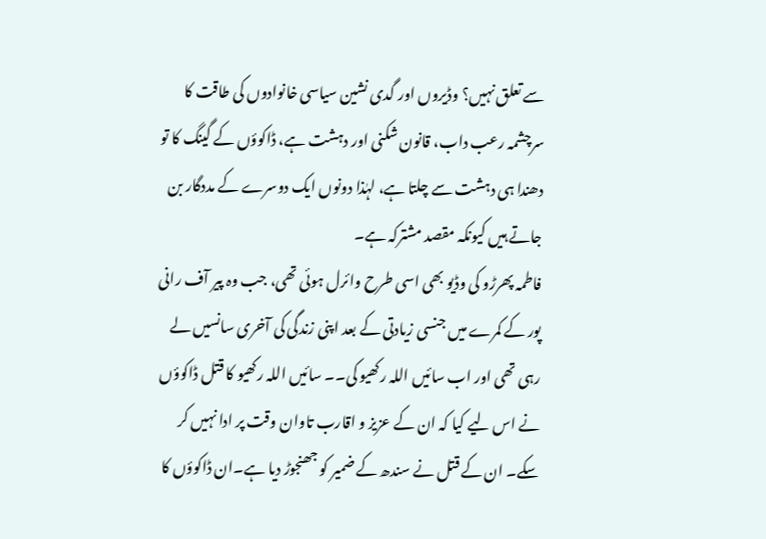سے تعلق نہیں؟ وڈیروں اور گدی نشین سیاسی خانوادوں کی طاقت کا سرچشمہ رعب داب، قانون شکنی اور دہشت ہے، ڈاکوؤں کے گینگ کا تو دھندا ہی دہشت سے چلتا ہے، لہٰذا دونوں ایک دوسرے کے مددگار بن جاتے ہیں کیونکہ مقصد مشترکہ ہے۔
فاطمہ پھرڑو کی وڈیو بھی اسی طرح وائرل ہوئی تھی، جب وہ پیر آف رانی پور کے کمرے میں جنسی زیادتی کے بعد اپنی زندگی کی آخری سانسیں لے رہی تھی اور اب سائیں اللہ رکھیو کی۔۔ سائیں اللہ رکھیو کا قتل ڈاکوؤں نے اس لیے کیا کہ ان کے عزیز و اقارب تاوان وقت پر ادا نہیں کر سکے۔ ان کے قتل نے سندھ کے ضمیر کو جھنجوڑ دیا ہے۔ان ڈاکوؤں کا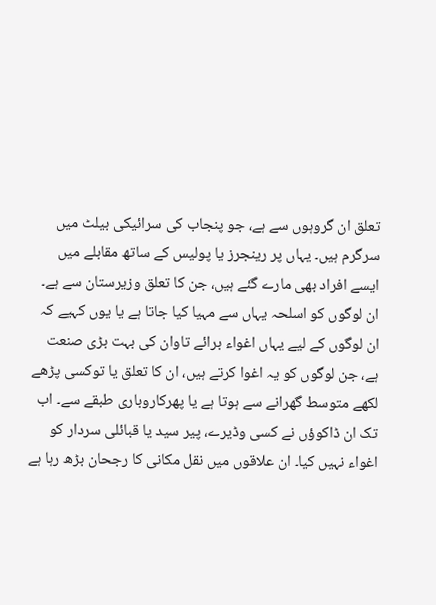تعلق ان گروہوں سے ہے، جو پنجاب کی سرائیکی بیلٹ میں سرگرم ہیں۔ یہاں پر رینجرز یا پولیس کے ساتھ مقابلے میں ایسے افراد بھی مارے گئے ہیں، جن کا تعلق وزیرستان سے ہے۔
ان لوگوں کو اسلحہ یہاں سے مہیا کیا جاتا ہے یا یوں کہیے کہ ان لوگوں کے لیے یہاں اغواء برائے تاوان کی بہت بڑی صنعت ہے، جن لوگوں کو یہ اغوا کرتے ہیں، ان کا تعلق یا توکسی پڑھے لکھے متوسط گھرانے سے ہوتا ہے یا پھرکاروباری طبقے سے۔ اب تک ان ڈاکوؤں نے کسی وڈیرے، پیر سید یا قبائلی سردار کو اغواء نہیں کیا۔ ان علاقوں میں نقل مکانی کا رجحان بڑھ رہا ہے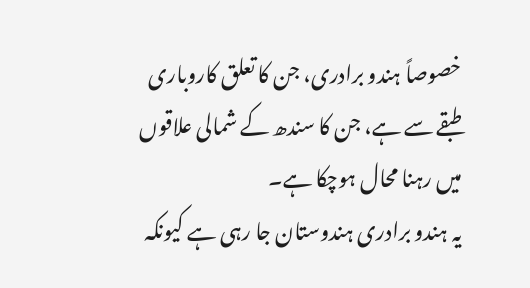خصوصاً ہندو برادری، جن کا تعلق کاروباری طبقے سے ہے، جن کا سندھ کے شمالی علاقوں میں رہنا محال ہوچکا ہے۔
یہ ہندو برادری ہندوستان جا رہی ہے کیونکہ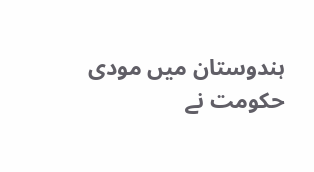ہندوستان میں مودی حکومت نے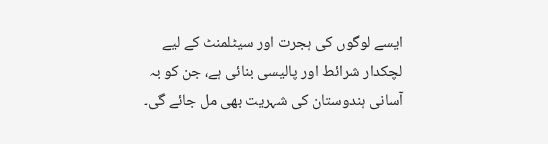ایسے لوگوں کی ہجرت اور سیٹلمنٹ کے لیے لچکدار شرائط اور پالیسی بنائی ہے، جن کو بہ آسانی ہندوستان کی شہریت بھی مل جائے گی۔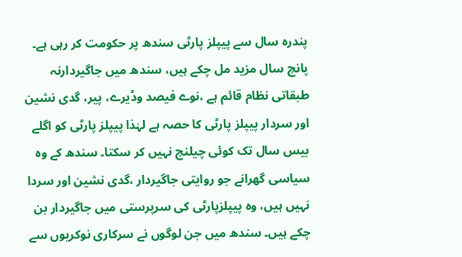پندرہ سال سے پیپلز پارٹی سندھ پر حکومت کر رہی ہے۔ پانچ سال مزید مل چکے ہیں، سندھ میں جاگیردارنہ طبقاتی نظام قائم ہے ،نوے فیصد وڈیرے، پیر، گدی نشین اور سردار پیپلز پارٹی کا حصہ ہے لہٰذا پیپلز پارٹی کو اگلے بیس سال تک کوئی چیلنج نہیں کر سکتا۔ سندھ کے وہ سیاسی گھرانے جو روایتی جاگیردار ،گدی نشین اور سردا نہیں ہیں، وہ پیپلزپارٹی کی سرپرستی میں جاگیردار بن چکے ہیں۔ سندھ میں جن لوگوں نے سرکاری نوکریوں سے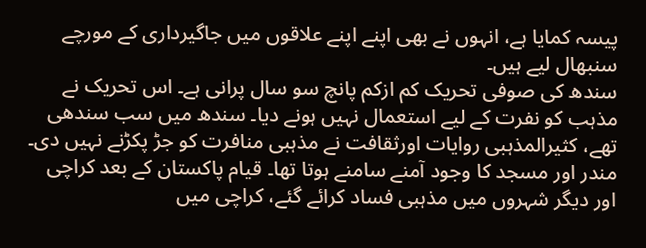پیسہ کمایا ہے، انہوں نے بھی اپنے اپنے علاقوں میں جاگیرداری کے مورچے سنبھال لیے ہیں۔
سندھ کی صوفی تحریک کم ازکم پانچ سو سال پرانی ہے۔ اس تحریک نے مذہب کو نفرت کے لیے استعمال نہیں ہونے دیا۔ سندھ میں سب سندھی تھے، کثیرالمذہبی روایات اورثقافت نے مذہبی منافرت کو جڑ پکڑنے نہیں دی۔ مندر اور مسجد کا وجود آمنے سامنے ہوتا تھا۔ قیام پاکستان کے بعد کراچی اور دیگر شہروں میں مذہبی فساد کرائے گئے، کراچی میں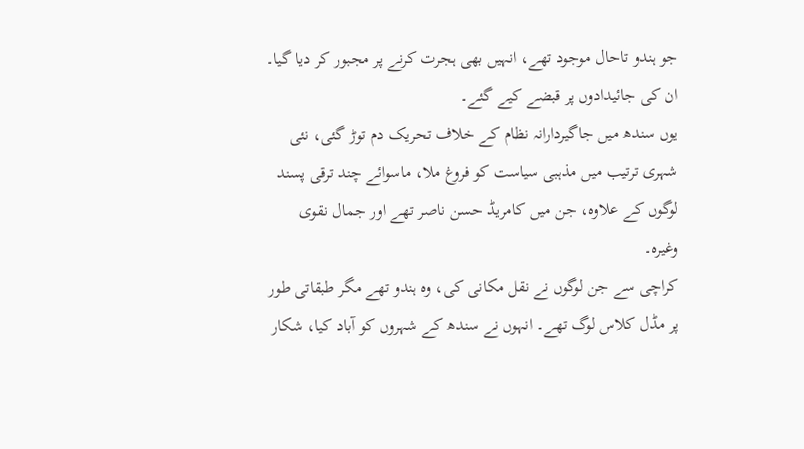جو ہندو تاحال موجود تھے، انہیں بھی ہجرت کرنے پر مجبور کر دیا گیا۔ ان کی جائیدادوں پر قبضے کیے گئے۔
یوں سندھ میں جاگیردارانہ نظام کے خلاف تحریک دم توڑ گئی، نئی شہری ترتیب میں مذہبی سیاست کو فروغ ملا، ماسوائے چند ترقی پسند لوگوں کے علاوہ، جن میں کامریڈ حسن ناصر تھے اور جمال نقوی وغیرہ۔
کراچی سے جن لوگوں نے نقل مکانی کی، وہ ہندو تھے مگر طبقاتی طور پر مڈل کلاس لوگ تھے۔ انہوں نے سندھ کے شہروں کو آباد کیا، شکار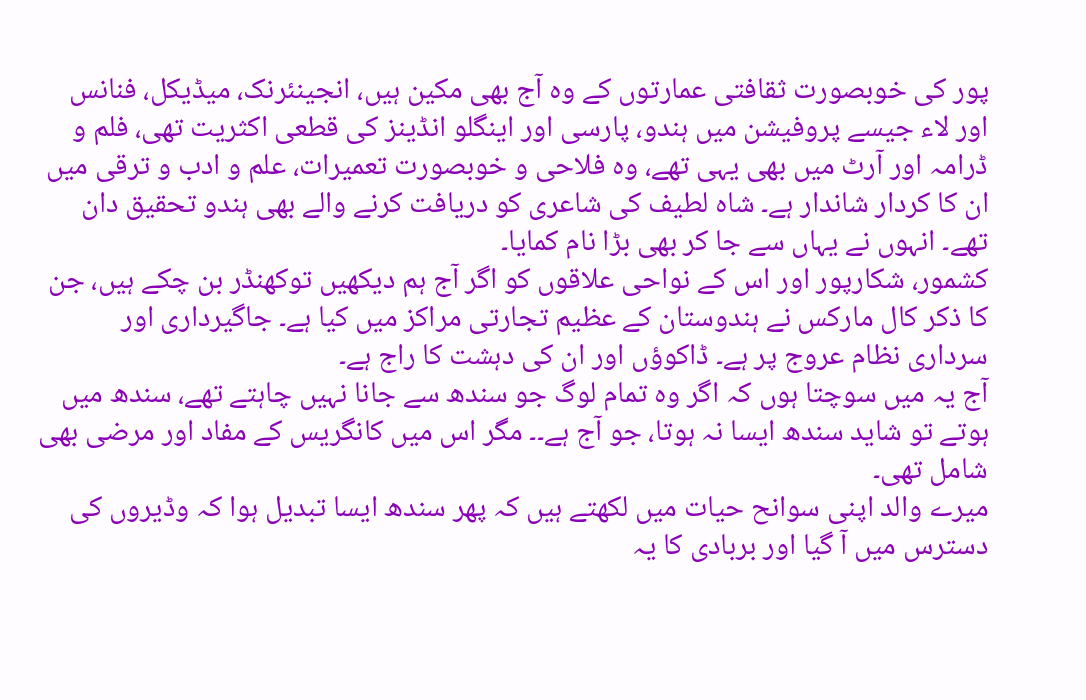پور کی خوبصورت ثقافتی عمارتوں کے وہ آج بھی مکین ہیں، انجینئرنک، میڈیکل، فنانس اور لاء جیسے پروفیشن میں ہندو، پارسی اور اینگلو انڈینز کی قطعی اکثریت تھی، فلم و ڈرامہ اور آرٹ میں بھی یہی تھے، وہ فلاحی و خوبصورت تعمیرات، علم و ادب و ترقی میں ان کا کردار شاندار ہے۔ شاہ لطیف کی شاعری کو دریافت کرنے والے بھی ہندو تحقیق دان تھے۔ انہوں نے یہاں سے جا کر بھی بڑا نام کمایا۔
کشمور، شکارپور اور اس کے نواحی علاقوں کو اگر آج ہم دیکھیں توکھنڈر بن چکے ہیں، جن کا ذکر کال مارکس نے ہندوستان کے عظیم تجارتی مراکز میں کیا ہے۔ جاگیرداری اور سرداری نظام عروج پر ہے۔ ڈاکوؤں اور ان کی دہشت کا راج ہے۔
آج یہ میں سوچتا ہوں کہ اگر وہ تمام لوگ جو سندھ سے جانا نہیں چاہتے تھے، سندھ میں ہوتے تو شاید سندھ ایسا نہ ہوتا، جو آج ہے۔۔ مگر اس میں کانگریس کے مفاد اور مرضی بھی شامل تھی۔
میرے والد اپنی سوانح حیات میں لکھتے ہیں کہ پھر سندھ ایسا تبدیل ہوا کہ وڈیروں کی دسترس میں آ گیا اور بربادی کا یہ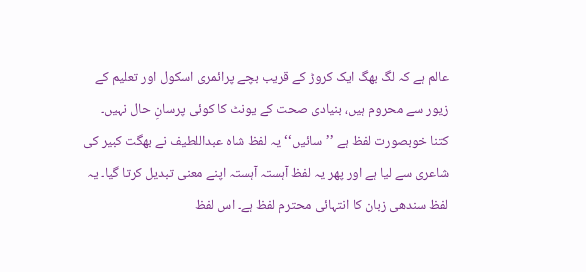عالم ہے کہ لگ بھگ ایک کروڑ کے قریب بچے پرائمری اسکول اور تعلیم کے زیور سے محروم ہیں، بنیادی صحت کے یونٹ کا کوئی پرسانِ حال نہیں۔
کتنا خوبصورت لفظ ہے ’’سائیں‘‘ یہ لفظ شاہ عبداللطیف نے بھگت کبیر کی شاعری سے لیا ہے اور پھر یہ لفظ آہستہ آہستہ اپنے معنی تبدیل کرتا گیا۔ یہ لفظ سندھی زبان کا انتہائی محترم لفظ ہے۔ اس لفظ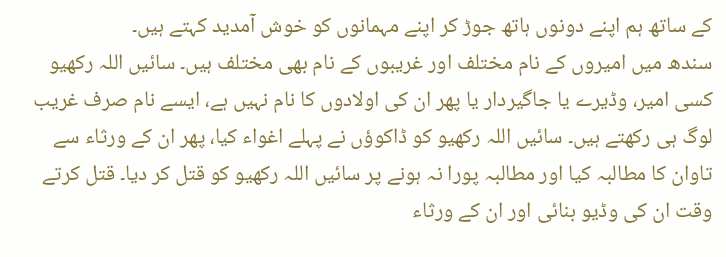کے ساتھ ہم اپنے دونوں ہاتھ جوڑ کر اپنے مہمانوں کو خوش آمدید کہتے ہیں۔
سندھ میں امیروں کے نام مختلف اور غریبوں کے نام بھی مختلف ہیں۔ سائیں اللہ رکھیو کسی امیر، وڈیرے یا جاگیردار یا پھر ان کی اولادوں کا نام نہیں ہے، ایسے نام صرف غریب لوگ ہی رکھتے ہیں۔ سائیں اللہ رکھیو کو ڈاکوؤں نے پہلے اغواء کیا، پھر ان کے ورثاء سے تاوان کا مطالبہ کیا اور مطالبہ پورا نہ ہونے پر سائیں اللہ رکھیو کو قتل کر دیا۔ قتل کرتے وقت ان کی وڈیو بنائی اور ان کے ورثاء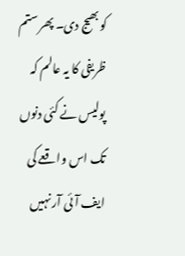کو بھیج دی۔ پھر ستم ظریفی کا یہ عالم کہ پولیس نے کئی دنوں تک اس واقعے کی ایف آئی آر نہیں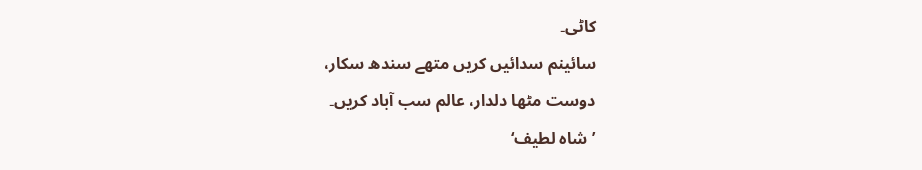کاٹی۔
سائینم سدائیں کریں متھے سندھ سکار،
دوست مٹھا دلدار، عالم سب آباد کریں۔
’شاہ لطیف‘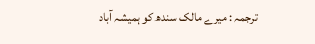ترجمہ : میرے مالک سندھ کو ہمیشہ آباد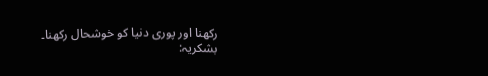رکھنا اور پوری دنیا کو خوشحال رکھنا۔
بشکریہ: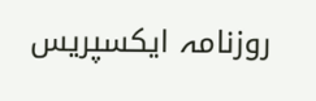روزنامہ ایکسپریس